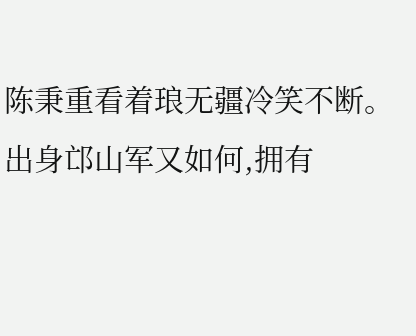陈秉重看着琅无疆冷笑不断。
出身邙山军又如何,拥有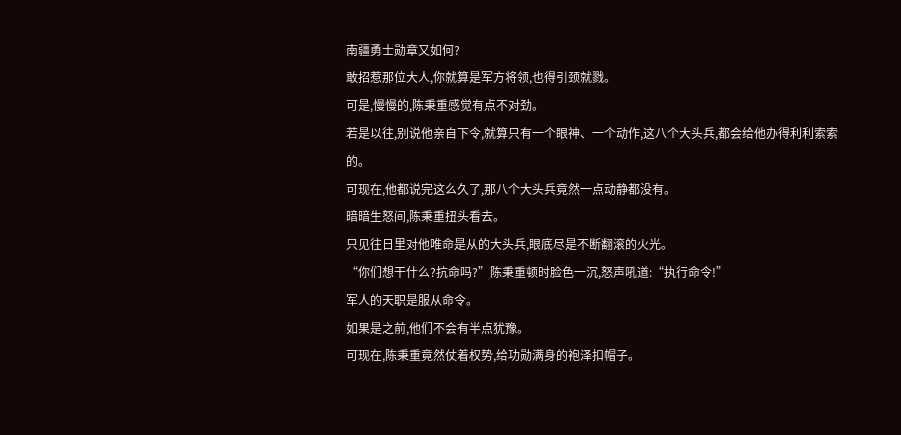南疆勇士勋章又如何?
敢招惹那位大人,你就算是军方将领,也得引颈就戮。
可是,慢慢的,陈秉重感觉有点不对劲。
若是以往,别说他亲自下令,就算只有一个眼神、一个动作,这八个大头兵,都会给他办得利利索索的。
可现在,他都说完这么久了,那八个大头兵竟然一点动静都没有。
暗暗生怒间,陈秉重扭头看去。
只见往日里对他唯命是从的大头兵,眼底尽是不断翻滚的火光。
“你们想干什么?抗命吗?”陈秉重顿时脸色一沉,怒声吼道:“执行命令!”
军人的天职是服从命令。
如果是之前,他们不会有半点犹豫。
可现在,陈秉重竟然仗着权势,给功勋满身的袍泽扣帽子。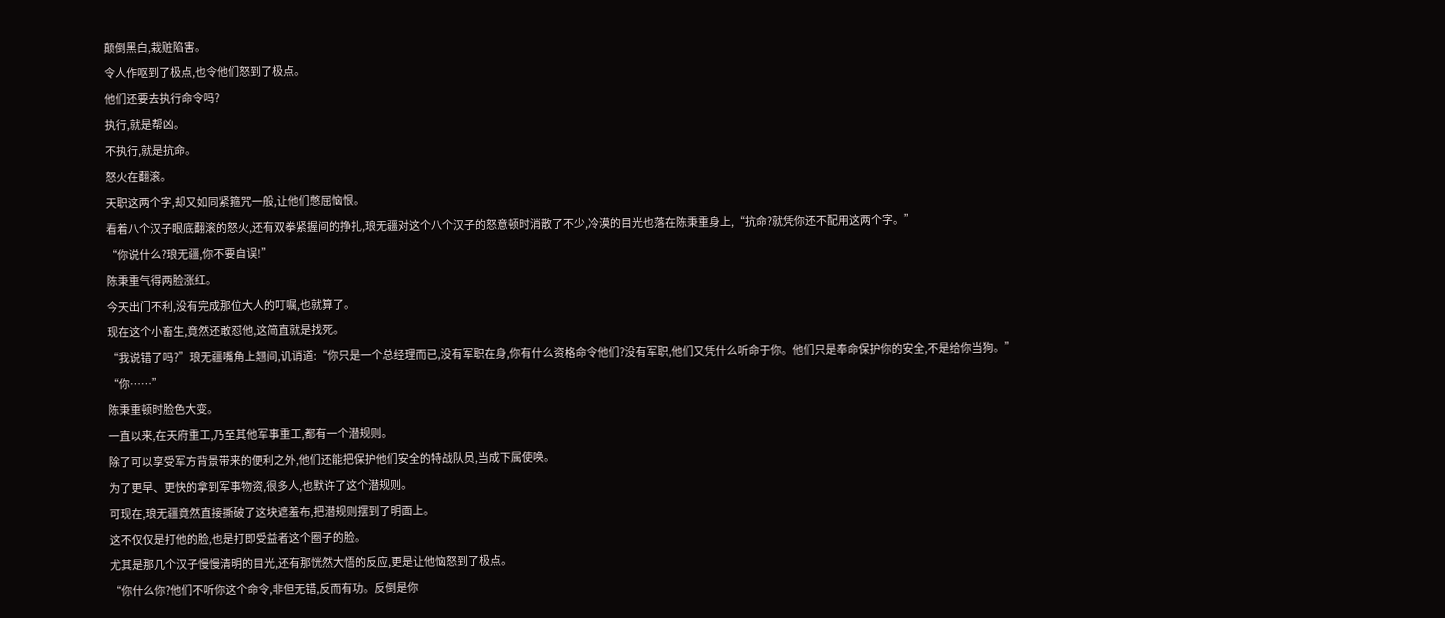颠倒黑白,栽赃陷害。
令人作呕到了极点,也令他们怒到了极点。
他们还要去执行命令吗?
执行,就是帮凶。
不执行,就是抗命。
怒火在翻滚。
天职这两个字,却又如同紧箍咒一般,让他们憋屈恼恨。
看着八个汉子眼底翻滚的怒火,还有双拳紧握间的挣扎,琅无疆对这个八个汉子的怒意顿时消散了不少,冷漠的目光也落在陈秉重身上,“抗命?就凭你还不配用这两个字。”
“你说什么?琅无疆,你不要自误!”
陈秉重气得两脸涨红。
今天出门不利,没有完成那位大人的叮嘱,也就算了。
现在这个小畜生,竟然还敢怼他,这简直就是找死。
“我说错了吗?”琅无疆嘴角上翘间,讥诮道:“你只是一个总经理而已,没有军职在身,你有什么资格命令他们?没有军职,他们又凭什么听命于你。他们只是奉命保护你的安全,不是给你当狗。”
“你……”
陈秉重顿时脸色大变。
一直以来,在天府重工,乃至其他军事重工,都有一个潜规则。
除了可以享受军方背景带来的便利之外,他们还能把保护他们安全的特战队员,当成下属使唤。
为了更早、更快的拿到军事物资,很多人,也默许了这个潜规则。
可现在,琅无疆竟然直接撕破了这块遮羞布,把潜规则摆到了明面上。
这不仅仅是打他的脸,也是打即受益者这个圈子的脸。
尤其是那几个汉子慢慢清明的目光,还有那恍然大悟的反应,更是让他恼怒到了极点。
“你什么你?他们不听你这个命令,非但无错,反而有功。反倒是你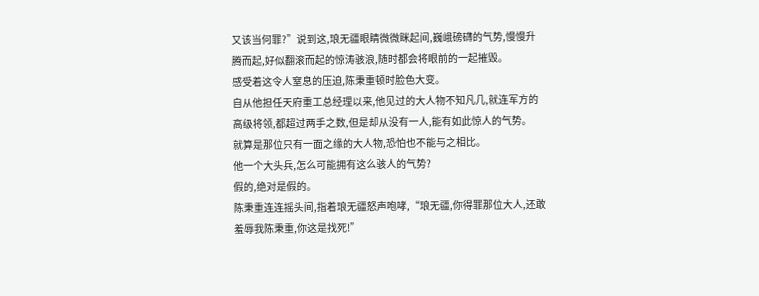又该当何罪?”说到这,琅无疆眼睛微微眯起间,巍峨磅礴的气势,慢慢升腾而起,好似翻滚而起的惊涛骇浪,随时都会将眼前的一起摧毁。
感受着这令人窒息的压迫,陈秉重顿时脸色大变。
自从他担任天府重工总经理以来,他见过的大人物不知凡几,就连军方的高级将领,都超过两手之数,但是却从没有一人,能有如此惊人的气势。
就算是那位只有一面之缘的大人物,恐怕也不能与之相比。
他一个大头兵,怎么可能拥有这么骇人的气势?
假的,绝对是假的。
陈秉重连连摇头间,指着琅无疆怒声咆哮,“琅无疆,你得罪那位大人,还敢羞辱我陈秉重,你这是找死!”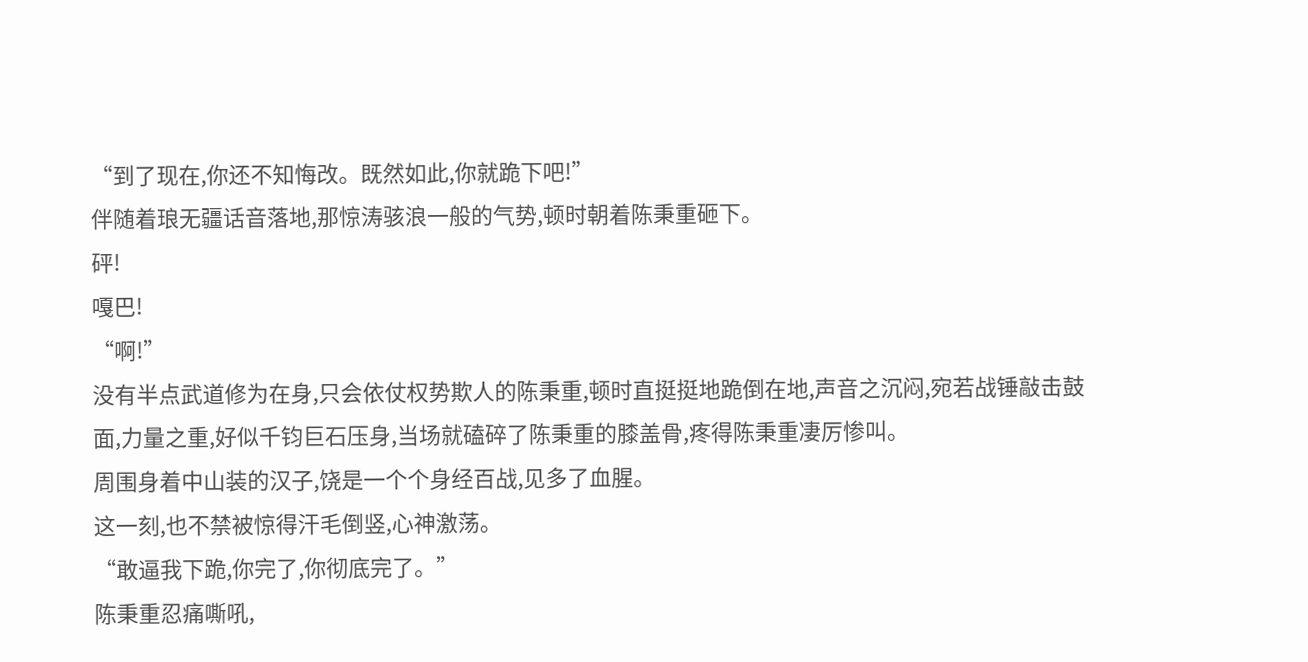“到了现在,你还不知悔改。既然如此,你就跪下吧!”
伴随着琅无疆话音落地,那惊涛骇浪一般的气势,顿时朝着陈秉重砸下。
砰!
嘎巴!
“啊!”
没有半点武道修为在身,只会依仗权势欺人的陈秉重,顿时直挺挺地跪倒在地,声音之沉闷,宛若战锤敲击鼓面,力量之重,好似千钧巨石压身,当场就磕碎了陈秉重的膝盖骨,疼得陈秉重凄厉惨叫。
周围身着中山装的汉子,饶是一个个身经百战,见多了血腥。
这一刻,也不禁被惊得汗毛倒竖,心神激荡。
“敢逼我下跪,你完了,你彻底完了。”
陈秉重忍痛嘶吼,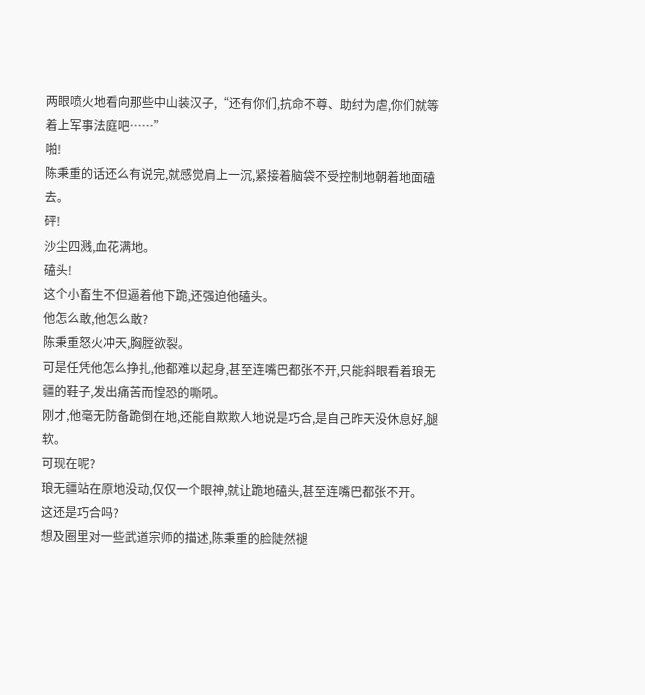两眼喷火地看向那些中山装汉子,“还有你们,抗命不尊、助纣为虐,你们就等着上军事法庭吧……”
啪!
陈秉重的话还么有说完,就感觉肩上一沉,紧接着脑袋不受控制地朝着地面磕去。
砰!
沙尘四溅,血花满地。
磕头!
这个小畜生不但逼着他下跪,还强迫他磕头。
他怎么敢,他怎么敢?
陈秉重怒火冲天,胸膛欲裂。
可是任凭他怎么挣扎,他都难以起身,甚至连嘴巴都张不开,只能斜眼看着琅无疆的鞋子,发出痛苦而惶恐的嘶吼。
刚才,他毫无防备跪倒在地,还能自欺欺人地说是巧合,是自己昨天没休息好,腿软。
可现在呢?
琅无疆站在原地没动,仅仅一个眼神,就让跪地磕头,甚至连嘴巴都张不开。
这还是巧合吗?
想及圈里对一些武道宗师的描述,陈秉重的脸陡然褪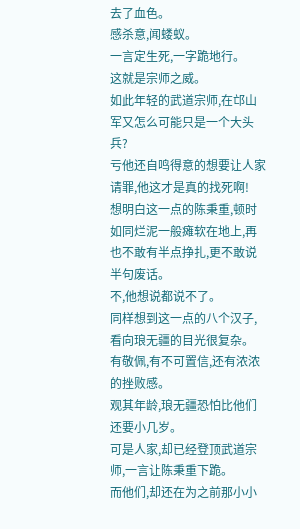去了血色。
感杀意,闻蝼蚁。
一言定生死,一字跪地行。
这就是宗师之威。
如此年轻的武道宗师,在邙山军又怎么可能只是一个大头兵?
亏他还自鸣得意的想要让人家请罪,他这才是真的找死啊!
想明白这一点的陈秉重,顿时如同烂泥一般瘫软在地上,再也不敢有半点挣扎,更不敢说半句废话。
不,他想说都说不了。
同样想到这一点的八个汉子,看向琅无疆的目光很复杂。
有敬佩,有不可置信,还有浓浓的挫败感。
观其年龄,琅无疆恐怕比他们还要小几岁。
可是人家,却已经登顶武道宗师,一言让陈秉重下跪。
而他们,却还在为之前那小小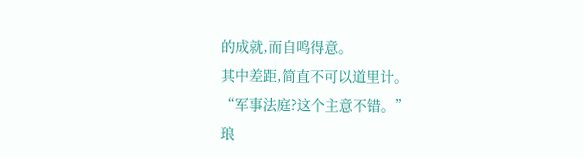的成就,而自鸣得意。
其中差距,简直不可以道里计。
“军事法庭?这个主意不错。”
琅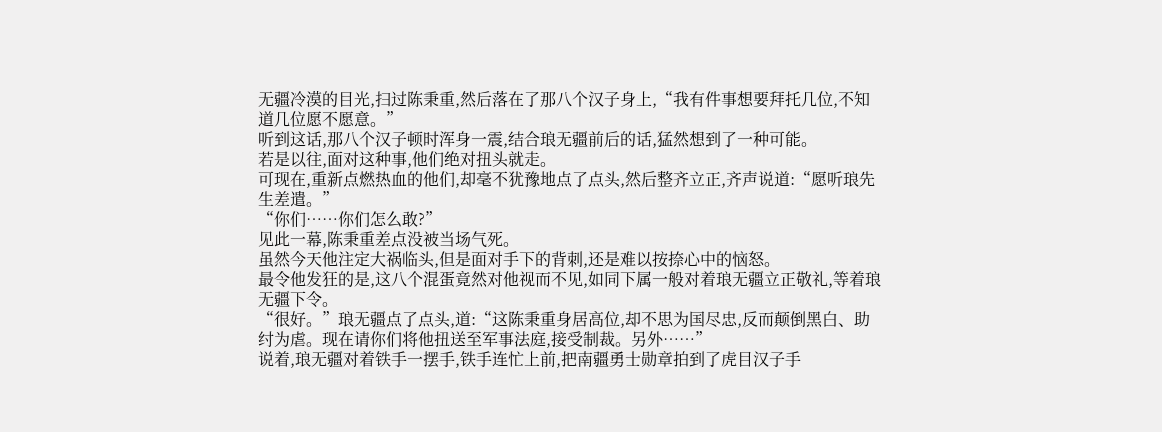无疆冷漠的目光,扫过陈秉重,然后落在了那八个汉子身上,“我有件事想要拜托几位,不知道几位愿不愿意。”
听到这话,那八个汉子顿时浑身一震,结合琅无疆前后的话,猛然想到了一种可能。
若是以往,面对这种事,他们绝对扭头就走。
可现在,重新点燃热血的他们,却毫不犹豫地点了点头,然后整齐立正,齐声说道:“愿听琅先生差遣。”
“你们……你们怎么敢?”
见此一幕,陈秉重差点没被当场气死。
虽然今天他注定大祸临头,但是面对手下的背刺,还是难以按捺心中的恼怒。
最令他发狂的是,这八个混蛋竟然对他视而不见,如同下属一般对着琅无疆立正敬礼,等着琅无疆下令。
“很好。”琅无疆点了点头,道:“这陈秉重身居高位,却不思为国尽忠,反而颠倒黑白、助纣为虐。现在请你们将他扭送至军事法庭,接受制裁。另外……”
说着,琅无疆对着铁手一摆手,铁手连忙上前,把南疆勇士勋章拍到了虎目汉子手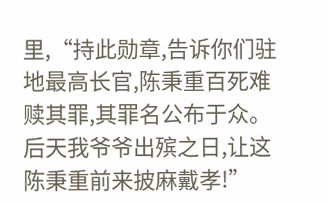里,“持此勋章,告诉你们驻地最高长官,陈秉重百死难赎其罪,其罪名公布于众。后天我爷爷出殡之日,让这陈秉重前来披麻戴孝!”